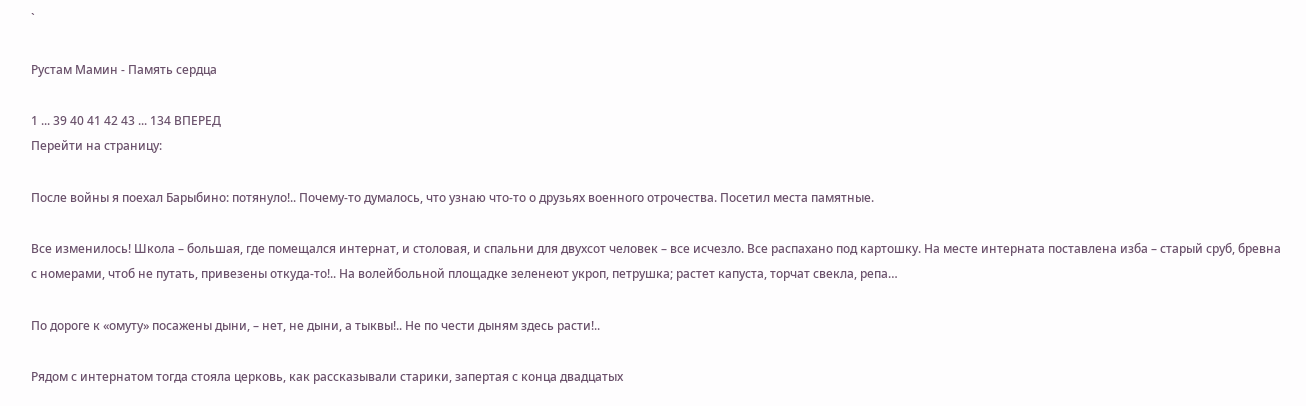`

Рустам Мамин - Память сердца

1 ... 39 40 41 42 43 ... 134 ВПЕРЕД
Перейти на страницу:

После войны я поехал Барыбино: потянуло!.. Почему-то думалось, что узнаю что-то о друзьях военного отрочества. Посетил места памятные.

Все изменилось! Школа – большая, где помещался интернат, и столовая, и спальни для двухсот человек – все исчезло. Все распахано под картошку. На месте интерната поставлена изба – старый сруб, бревна с номерами, чтоб не путать, привезены откуда-то!.. На волейбольной площадке зеленеют укроп, петрушка; растет капуста, торчат свекла, репа…

По дороге к «омуту» посажены дыни, – нет, не дыни, а тыквы!.. Не по чести дыням здесь расти!..

Рядом с интернатом тогда стояла церковь, как рассказывали старики, запертая с конца двадцатых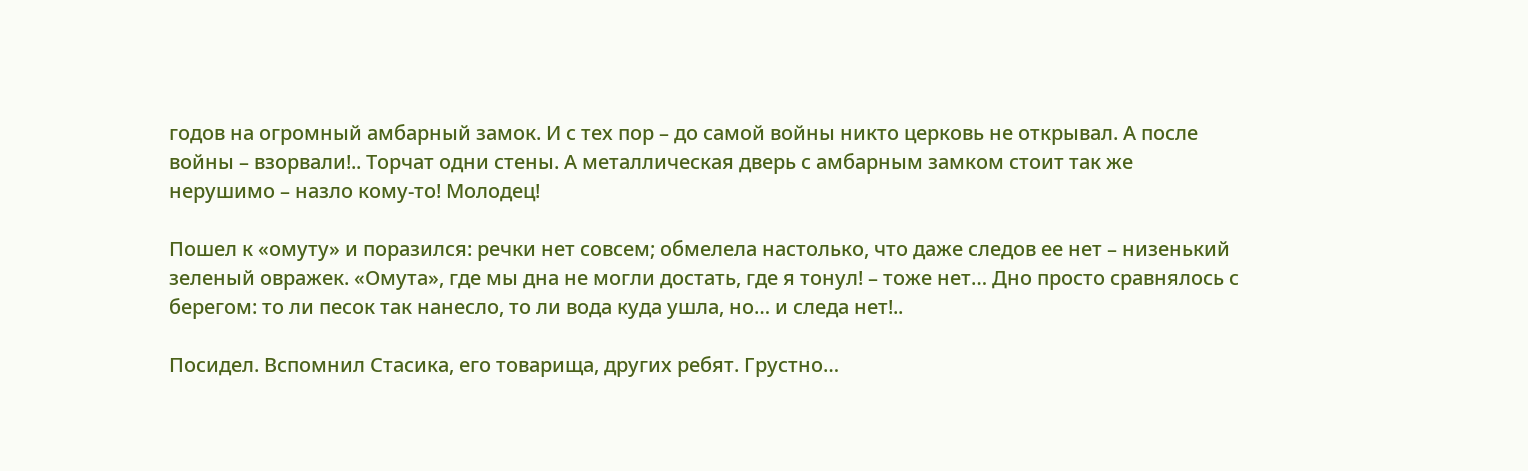годов на огромный амбарный замок. И с тех пор – до самой войны никто церковь не открывал. А после войны – взорвали!.. Торчат одни стены. А металлическая дверь с амбарным замком стоит так же нерушимо – назло кому-то! Молодец!

Пошел к «омуту» и поразился: речки нет совсем; обмелела настолько, что даже следов ее нет – низенький зеленый овражек. «Омута», где мы дна не могли достать, где я тонул! – тоже нет… Дно просто сравнялось с берегом: то ли песок так нанесло, то ли вода куда ушла, но… и следа нет!..

Посидел. Вспомнил Стасика, его товарища, других ребят. Грустно…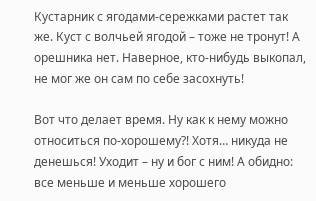Кустарник с ягодами-сережками растет так же. Куст с волчьей ягодой – тоже не тронут! А орешника нет. Наверное, кто-нибудь выкопал, не мог же он сам по себе засохнуть!

Вот что делает время. Ну как к нему можно относиться по-хорошему?! Хотя… никуда не денешься! Уходит – ну и бог с ним! А обидно: все меньше и меньше хорошего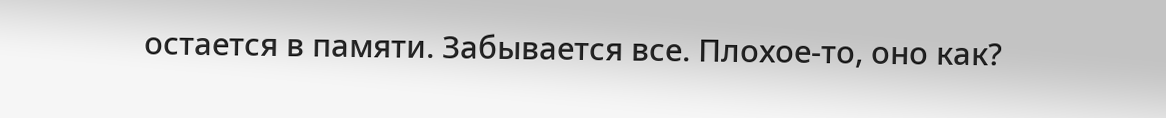остается в памяти. Забывается все. Плохое-то, оно как?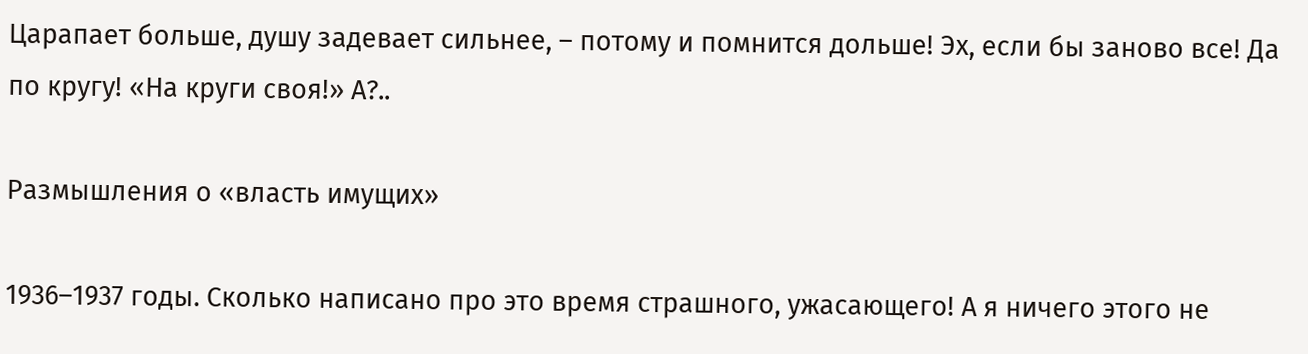Царапает больше, душу задевает сильнее, – потому и помнится дольше! Эх, если бы заново все! Да по кругу! «На круги своя!» А?..

Размышления о «власть имущих»

1936–1937 годы. Сколько написано про это время страшного, ужасающего! А я ничего этого не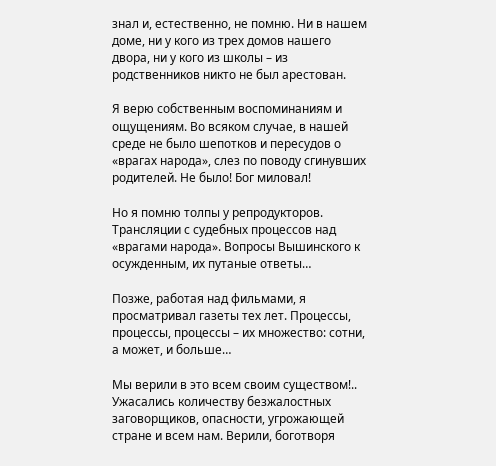знал и, естественно, не помню. Ни в нашем доме, ни у кого из трех домов нашего двора, ни у кого из школы – из родственников никто не был арестован.

Я верю собственным воспоминаниям и ощущениям. Во всяком случае, в нашей среде не было шепотков и пересудов о «врагах народа», слез по поводу сгинувших родителей. Не было! Бог миловал!

Но я помню толпы у репродукторов. Трансляции с судебных процессов над «врагами народа». Вопросы Вышинского к осужденным, их путаные ответы…

Позже, работая над фильмами, я просматривал газеты тех лет. Процессы, процессы, процессы – их множество: сотни, а может, и больше…

Мы верили в это всем своим существом!.. Ужасались количеству безжалостных заговорщиков, опасности, угрожающей стране и всем нам. Верили, боготворя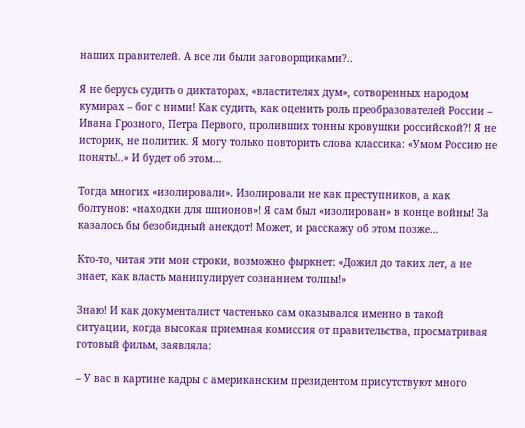наших правителей. А все ли были заговорщиками?..

Я не берусь судить о диктаторах, «властителях дум», сотворенных народом кумирах – бог с ними! Как судить, как оценить роль преобразователей России – Ивана Грозного, Петра Первого, проливших тонны кровушки российской?! Я не историк, не политик. Я могу только повторить слова классика: «Умом Россию не понять!..» И будет об этом…

Тогда многих «изолировали». Изолировали не как преступников, а как болтунов: «находки для шпионов»! Я сам был «изолирован» в конце войны! За казалось бы безобидный анекдот! Может, и расскажу об этом позже…

Кто-то, читая эти мои строки, возможно фыркнет: «Дожил до таких лет, а не знает, как власть манипулирует сознанием толпы!»

Знаю! И как документалист частенько сам оказывался именно в такой ситуации, когда высокая приемная комиссия от правительства, просматривая готовый фильм, заявляла:

– У вас в картине кадры с американским президентом присутствуют много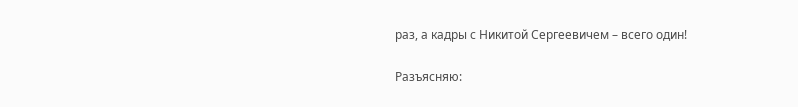раз, а кадры с Никитой Сергеевичем – всего один!

Разъясняю: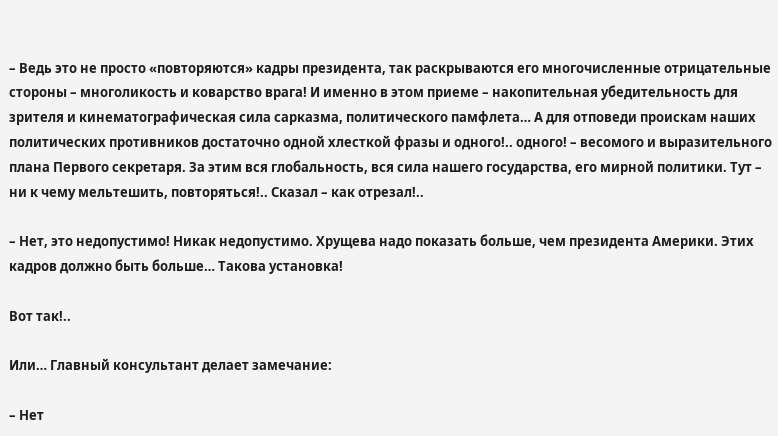– Ведь это не просто «повторяются» кадры президента, так раскрываются его многочисленные отрицательные стороны – многоликость и коварство врага! И именно в этом приеме – накопительная убедительность для зрителя и кинематографическая сила сарказма, политического памфлета… А для отповеди проискам наших политических противников достаточно одной хлесткой фразы и одного!.. одного! – весомого и выразительного плана Первого секретаря. За этим вся глобальность, вся сила нашего государства, его мирной политики. Тут – ни к чему мельтешить, повторяться!.. Сказал – как отрезал!..

– Нет, это недопустимо! Никак недопустимо. Хрущева надо показать больше, чем президента Америки. Этих кадров должно быть больше… Такова установка!

Вот так!..

Или… Главный консультант делает замечание:

– Нет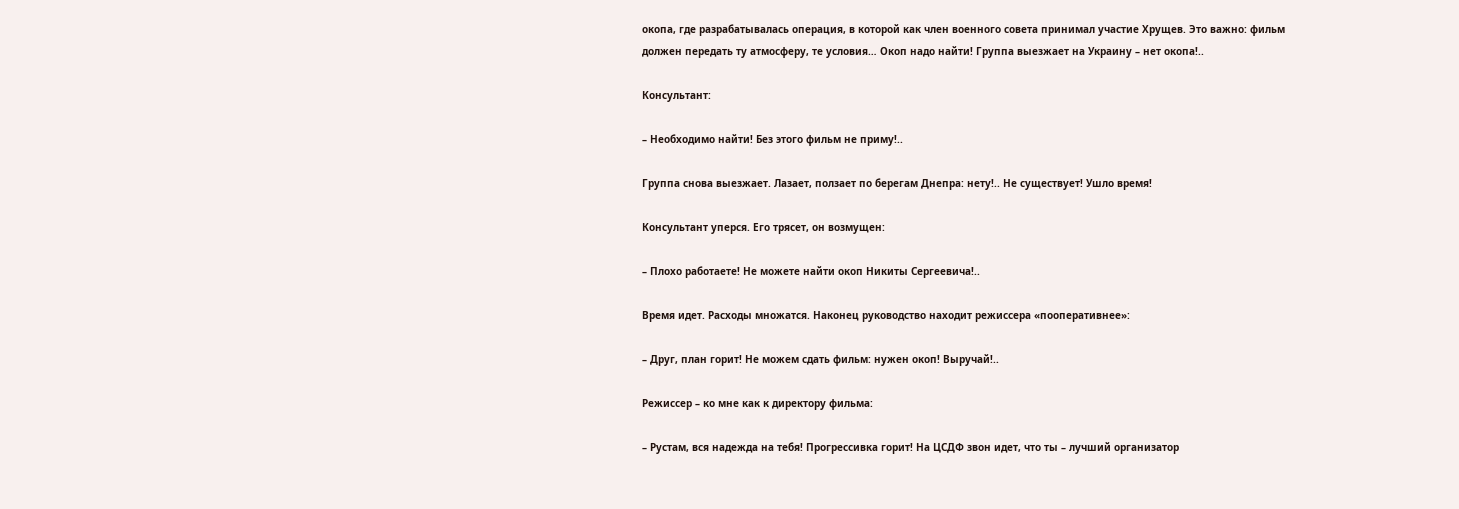окопа, где разрабатывалась операция, в которой как член военного совета принимал участие Хрущев. Это важно: фильм должен передать ту атмосферу, те условия… Окоп надо найти! Группа выезжает на Украину – нет окопа!..

Консультант:

– Необходимо найти! Без этого фильм не приму!..

Группа снова выезжает. Лазает, ползает по берегам Днепра: нету!.. Не существует! Ушло время!

Консультант уперся. Его трясет, он возмущен:

– Плохо работаете! Не можете найти окоп Никиты Сергеевича!..

Время идет. Расходы множатся. Наконец руководство находит режиссера «пооперативнее»:

– Друг, план горит! Не можем сдать фильм: нужен окоп! Выручай!..

Режиссер – ко мне как к директору фильма:

– Рустам, вся надежда на тебя! Прогрессивка горит! На ЦСДФ звон идет, что ты – лучший организатор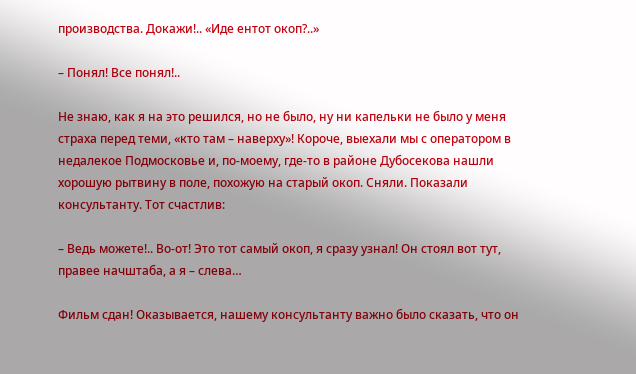производства. Докажи!.. «Иде ентот окоп?..»

– Понял! Все понял!..

Не знаю, как я на это решился, но не было, ну ни капельки не было у меня страха перед теми, «кто там – наверху»! Короче, выехали мы с оператором в недалекое Подмосковье и, по-моему, где-то в районе Дубосекова нашли хорошую рытвину в поле, похожую на старый окоп. Сняли. Показали консультанту. Тот счастлив:

– Ведь можете!.. Во-от! Это тот самый окоп, я сразу узнал! Он стоял вот тут, правее начштаба, а я – слева…

Фильм сдан! Оказывается, нашему консультанту важно было сказать, что он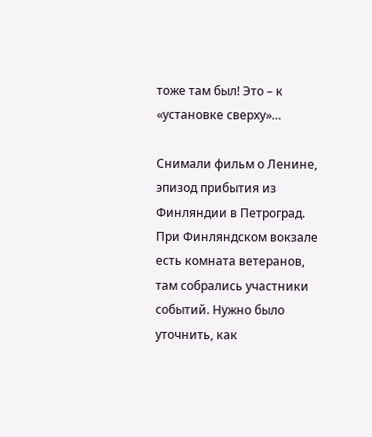тоже там был! Это – к «установке сверху»…

Снимали фильм о Ленине, эпизод прибытия из Финляндии в Петроград. При Финляндском вокзале есть комната ветеранов, там собрались участники событий. Нужно было уточнить, как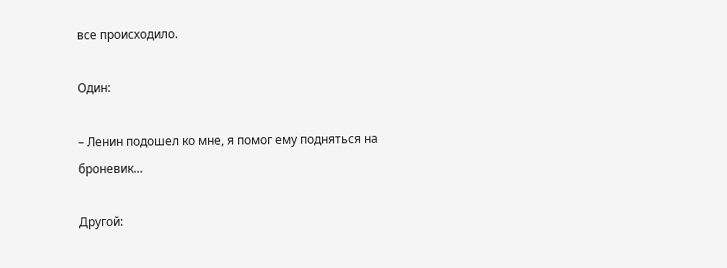все происходило.

Один:

– Ленин подошел ко мне, я помог ему подняться на броневик…

Другой: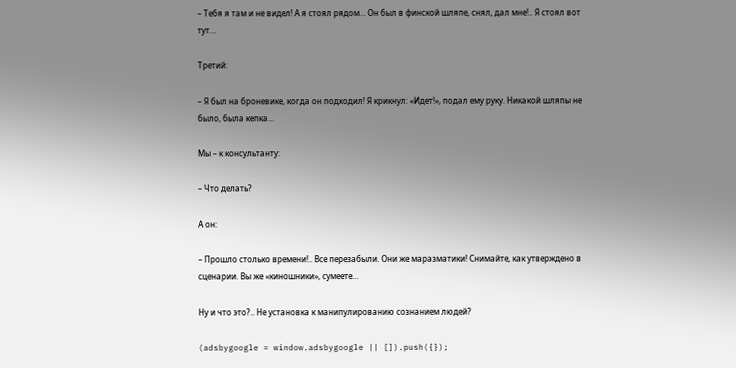– Тебя я там и не видел! А я стоял рядом… Он был в финской шляпе, снял, дал мне!.. Я стоял вот тут…

Третий:

– Я был на броневике, когда он подходил! Я крикнул: «Идет!», подал ему руку. Никакой шляпы не было, была кепка…

Мы – к консультанту:

– Что делать?

А он:

– Прошло столько времени!.. Все перезабыли. Они же маразматики! Снимайте, как утверждено в сценарии. Вы же «киношники», сумеете…

Ну и что это?.. Не установка к манипулированию сознанием людей?

(adsbygoogle = window.adsbygoogle || []).push({});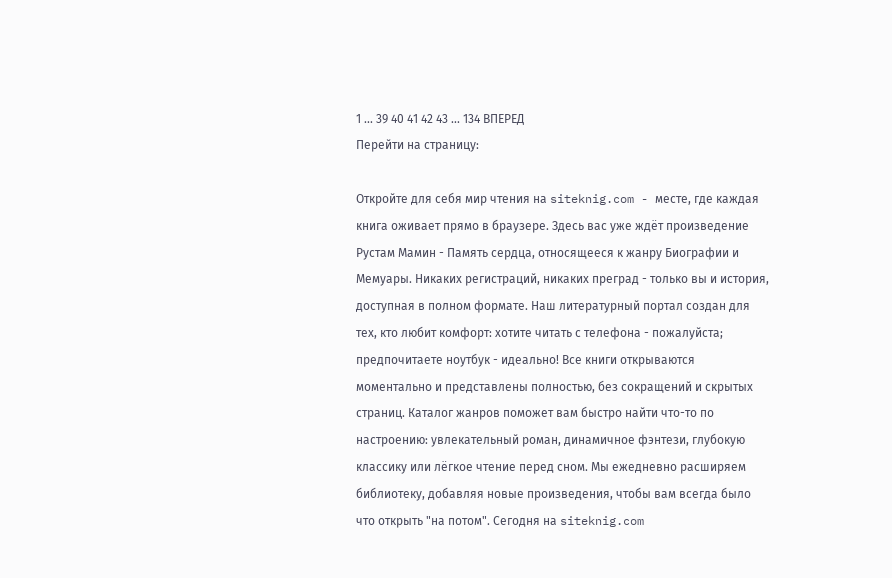1 ... 39 40 41 42 43 ... 134 ВПЕРЕД
Перейти на страницу:

Откройте для себя мир чтения на siteknig.com - месте, где каждая книга оживает прямо в браузере. Здесь вас уже ждёт произведение Рустам Мамин - Память сердца, относящееся к жанру Биографии и Мемуары. Никаких регистраций, никаких преград - только вы и история, доступная в полном формате. Наш литературный портал создан для тех, кто любит комфорт: хотите читать с телефона - пожалуйста; предпочитаете ноутбук - идеально! Все книги открываются моментально и представлены полностью, без сокращений и скрытых страниц. Каталог жанров поможет вам быстро найти что-то по настроению: увлекательный роман, динамичное фэнтези, глубокую классику или лёгкое чтение перед сном. Мы ежедневно расширяем библиотеку, добавляя новые произведения, чтобы вам всегда было что открыть "на потом". Сегодня на siteknig.com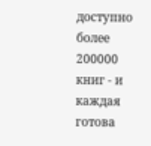доступно более 200000 книг - и каждая готова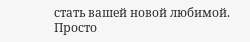стать вашей новой любимой. Просто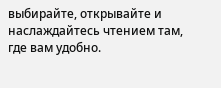выбирайте, открывайте и наслаждайтесь чтением там, где вам удобно.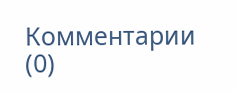Комментарии (0)